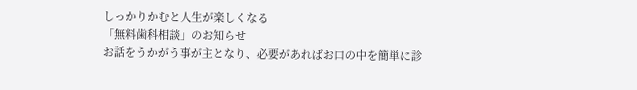しっかりかむと人生が楽しくなる
「無料歯科相談」のお知らせ
お話をうかがう事が主となり、必要があればお口の中を簡単に診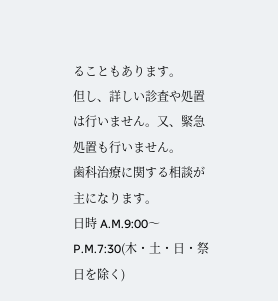ることもあります。
但し、詳しい診査や処置は行いません。又、緊急処置も行いません。
歯科治療に関する相談が主になります。
日時 A.M.9:00〜P.M.7:30(木・土・日・祭日を除く)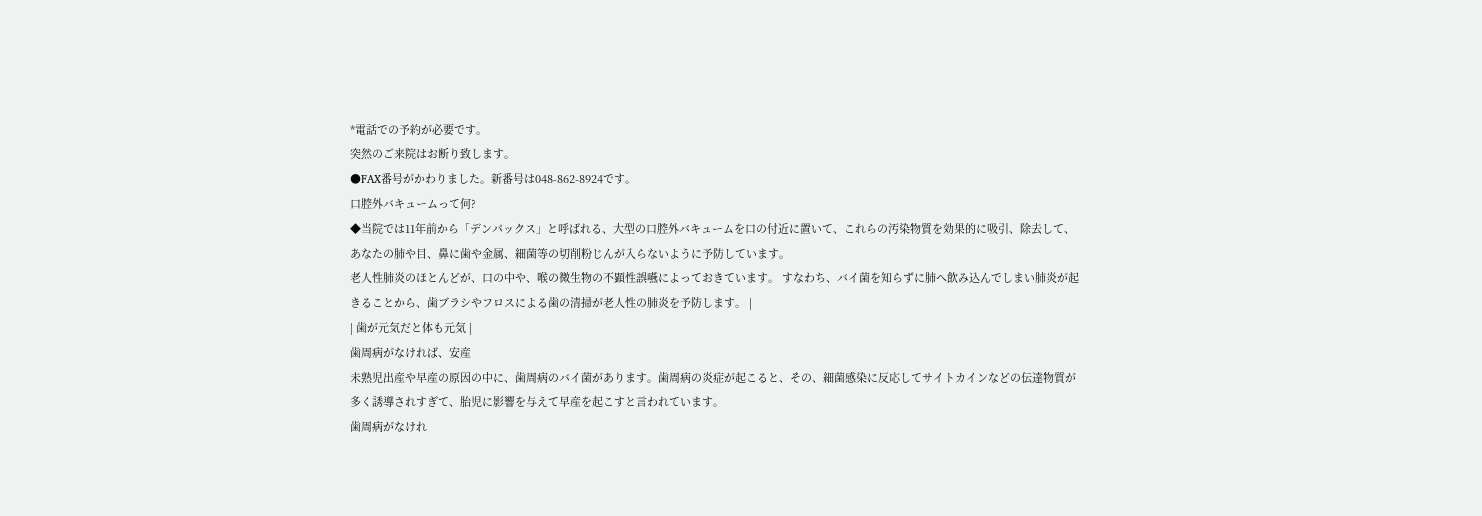*電話での予約が必要です。
突然のご来院はお断り致します。
●FAX番号がかわりました。新番号は048-862-8924です。
口腔外バキュームって何?
◆当院では11年前から「デンパックス」と呼ばれる、大型の口腔外バキュームを口の付近に置いて、これらの汚染物質を効果的に吸引、除去して、あなたの肺や目、鼻に歯や金属、細菌等の切削粉じんが入らないように予防しています。
老人性肺炎のほとんどが、口の中や、喉の微生物の不顕性誤嚥によっておきています。 すなわち、バイ菌を知らずに肺へ飲み込んでしまい肺炎が起きることから、歯ブラシやフロスによる歯の清掃が老人性の肺炎を予防します。 |
| 歯が元気だと体も元気 |
歯周病がなければ、安産
未熟児出産や早産の原因の中に、歯周病のバイ菌があります。歯周病の炎症が起こると、その、細菌感染に反応してサイトカインなどの伝達物質が多く誘導されすぎて、胎児に影響を与えて早産を起こすと言われています。
歯周病がなけれ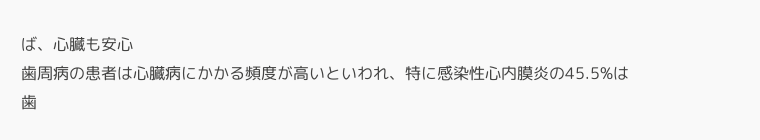ば、心臓も安心
歯周病の患者は心臓病にかかる頻度が高いといわれ、特に感染性心内膜炎の45.5%は歯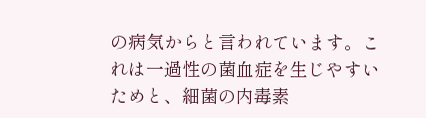の病気からと言われています。これは一過性の菌血症を生じやすいためと、細菌の内毒素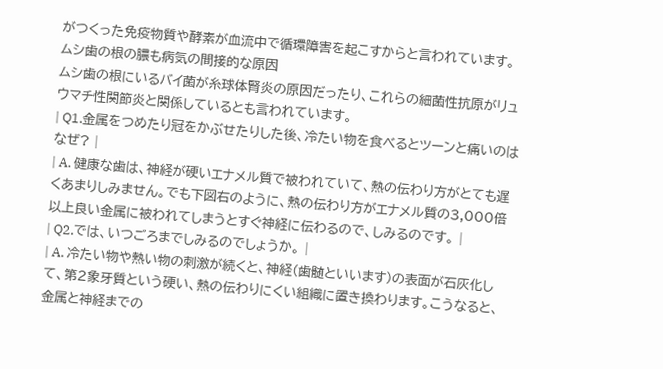がつくった免疫物質や酵素が血流中で循環障害を起こすからと言われています。
ムシ歯の根の膿も病気の間接的な原因
ムシ歯の根にいるバイ菌が糸球体腎炎の原因だったり、これらの細菌性抗原がリュウマチ性関節炎と関係しているとも言われています。
| Q1.金属をつめたり冠をかぶせたりした後、冷たい物を食べるとツーンと痛いのはなぜ? |
| A. 健康な歯は、神経が硬いエナメル質で被われていて、熱の伝わり方がとても遅くあまりしみません。でも下図右のように、熱の伝わり方がエナメル質の3,000倍以上良い金属に被われてしまうとすぐ神経に伝わるので、しみるのです。 |
| Q2.では、いつごろまでしみるのでしょうか。 |
| A. 冷たい物や熱い物の刺激が続くと、神経(歯髄といいます)の表面が石灰化して、第2象牙質という硬い、熱の伝わりにくい組織に置き換わります。こうなると、金属と神経までの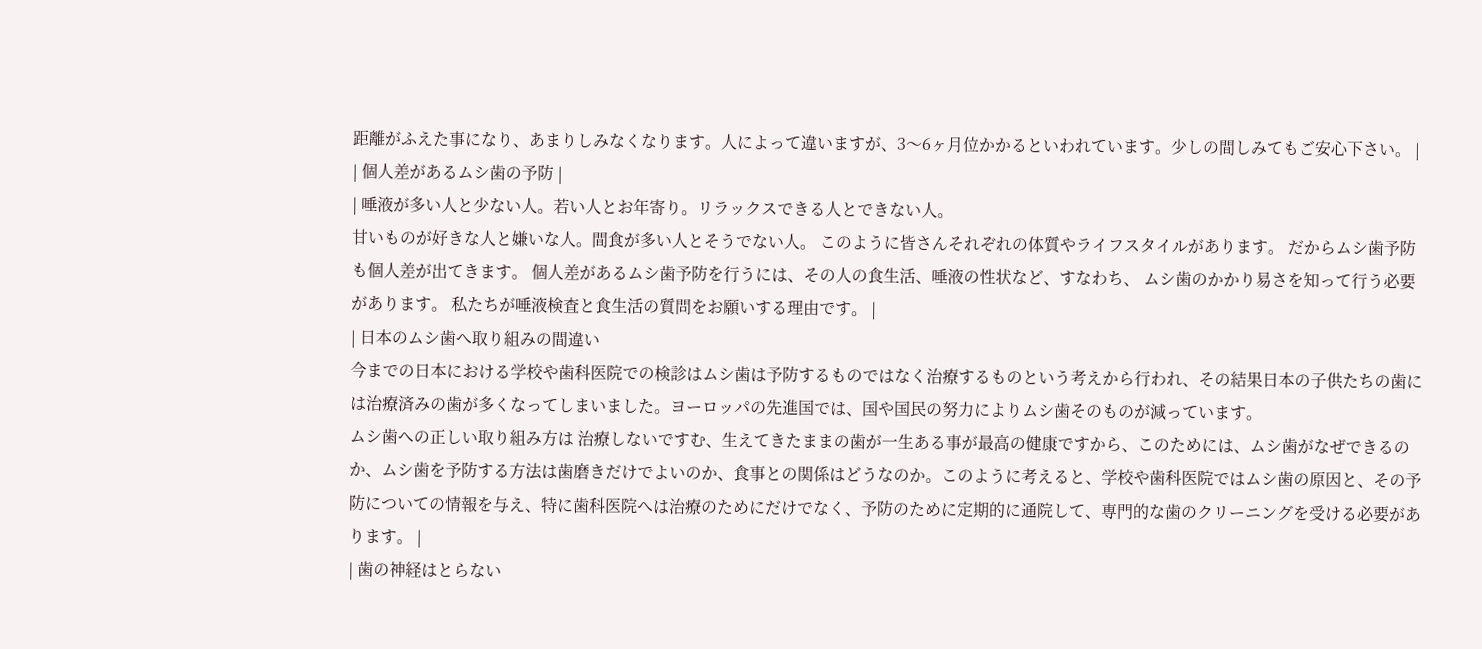距離がふえた事になり、あまりしみなくなります。人によって違いますが、3〜6ヶ月位かかるといわれています。少しの間しみてもご安心下さい。 |
| 個人差があるムシ歯の予防 |
| 唾液が多い人と少ない人。若い人とお年寄り。リラックスできる人とできない人。
甘いものが好きな人と嫌いな人。間食が多い人とそうでない人。 このように皆さんそれぞれの体質やライフスタイルがあります。 だからムシ歯予防も個人差が出てきます。 個人差があるムシ歯予防を行うには、その人の食生活、唾液の性状など、すなわち、 ムシ歯のかかり易さを知って行う必要があります。 私たちが唾液検査と食生活の質問をお願いする理由です。 |
| 日本のムシ歯へ取り組みの間違い
今までの日本における学校や歯科医院での検診はムシ歯は予防するものではなく治療するものという考えから行われ、その結果日本の子供たちの歯には治療済みの歯が多くなってしまいました。ヨーロッパの先進国では、国や国民の努力によりムシ歯そのものが減っています。
ムシ歯への正しい取り組み方は 治療しないですむ、生えてきたままの歯が一生ある事が最高の健康ですから、このためには、ムシ歯がなぜできるのか、ムシ歯を予防する方法は歯磨きだけでよいのか、食事との関係はどうなのか。このように考えると、学校や歯科医院ではムシ歯の原因と、その予防についての情報を与え、特に歯科医院へは治療のためにだけでなく、予防のために定期的に通院して、専門的な歯のクリーニングを受ける必要があります。 |
| 歯の神経はとらない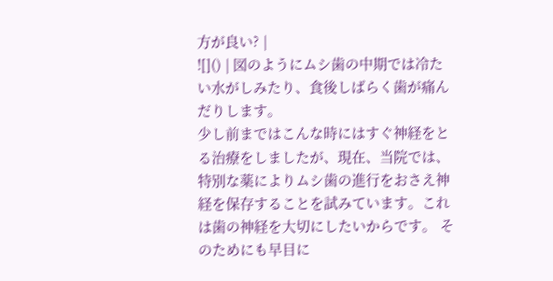方が良い? |
![]() | 図のようにムシ歯の中期では冷たい水がしみたり、食後しばらく歯が痛んだりします。
少し前まではこんな時にはすぐ神経をとる治療をしましたが、現在、当院では、特別な薬によりムシ歯の進行をおさえ神経を保存することを試みています。これは歯の神経を大切にしたいからです。 そのためにも早目に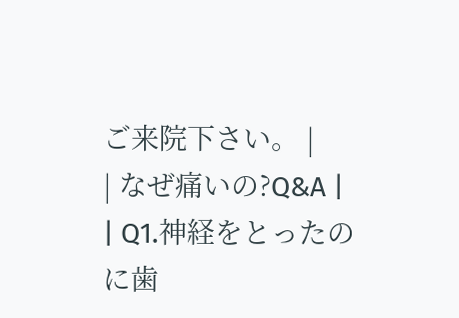ご来院下さい。 |
| なぜ痛いの?Q&A |
| Q1.神経をとったのに歯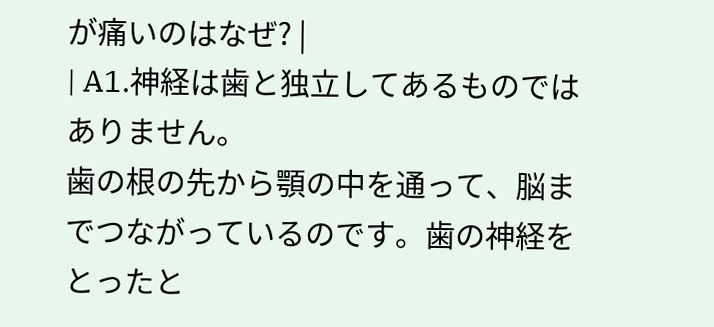が痛いのはなぜ? |
| A1.神経は歯と独立してあるものではありません。
歯の根の先から顎の中を通って、脳までつながっているのです。歯の神経をとったと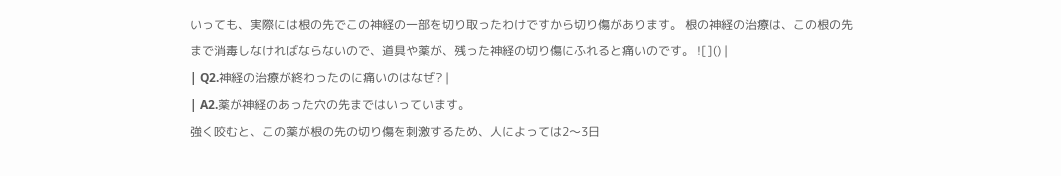いっても、実際には根の先でこの神経の一部を切り取ったわけですから切り傷があります。 根の神経の治療は、この根の先まで消毒しなければならないので、道具や薬が、残った神経の切り傷にふれると痛いのです。 ![]() |
| Q2.神経の治療が終わったのに痛いのはなぜ? |
| A2.薬が神経のあった穴の先まではいっています。
強く咬むと、この薬が根の先の切り傷を刺激するため、人によっては2〜3日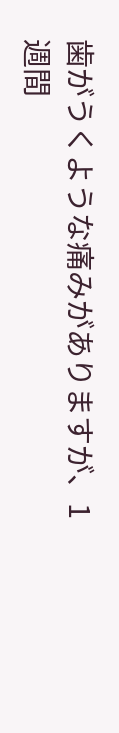歯がうくような痛みがありますが、1週間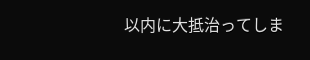以内に大抵治ってしま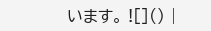います。 ![]() |